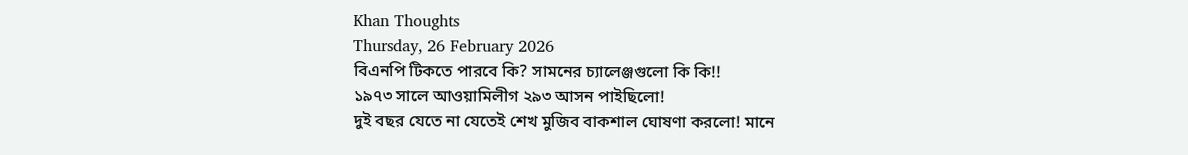Khan Thoughts
Thursday, 26 February 2026
বিএনপি টিকতে পারবে কি? সামনের চ্যালেঞ্জগুলো কি কি!!
১৯৭৩ সালে আওয়ামিলীগ ২৯৩ আসন পাইছিলো!
দুই বছর যেতে না যেতেই শেখ মুজিব বাকশাল ঘোষণা করলো! মানে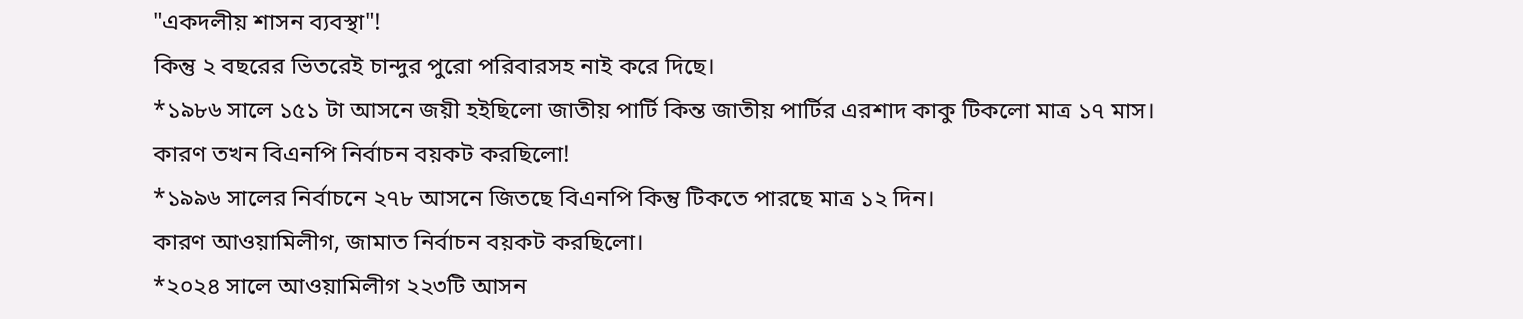"একদলীয় শাসন ব্যবস্থা"!
কিন্তু ২ বছরের ভিতরেই চান্দুর পুরো পরিবারসহ নাই করে দিছে।
*১৯৮৬ সালে ১৫১ টা আসনে জয়ী হইছিলো জাতীয় পার্টি কিন্ত জাতীয় পার্টির এরশাদ কাকু টিকলো মাত্র ১৭ মাস।
কারণ তখন বিএনপি নির্বাচন বয়কট করছিলো!
*১৯৯৬ সালের নির্বাচনে ২৭৮ আসনে জিতছে বিএনপি কিন্তু টিকতে পারছে মাত্র ১২ দিন।
কারণ আওয়ামিলীগ, জামাত নির্বাচন বয়কট করছিলো।
*২০২৪ সালে আওয়ামিলীগ ২২৩টি আসন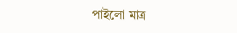পাইলো মাত্র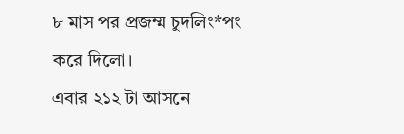৮ মাস পর প্রজম্ম চুদলিং*পং করে দিলো।
এবার ২১২ টা আসনে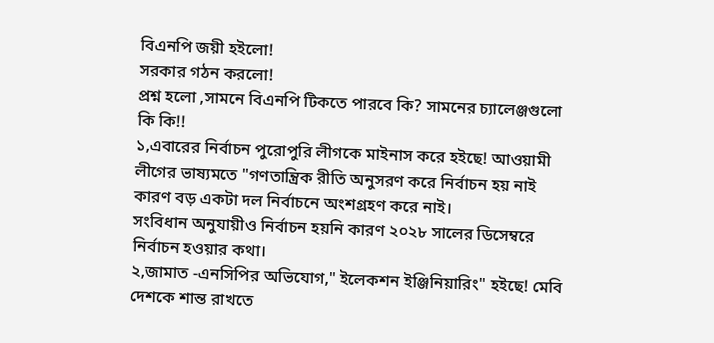বিএনপি জয়ী হইলো!
সরকার গঠন করলো!
প্রশ্ন হলো ,সামনে বিএনপি টিকতে পারবে কি? সামনের চ্যালেঞ্জগুলো কি কি!!
১,এবারের নির্বাচন পুরোপুরি লীগকে মাইনাস করে হইছে! আওয়ামী লীগের ভাষ্যমতে "গণতান্ত্রিক রীতি অনুসরণ করে নির্বাচন হয় নাই কারণ বড় একটা দল নির্বাচনে অংশগ্রহণ করে নাই।
সংবিধান অনুযায়ীও নির্বাচন হয়নি কারণ ২০২৮ সালের ডিসেম্বরে নির্বাচন হওয়ার কথা।
২,জামাত -এনসিপির অভিযোগ," ইলেকশন ইঞ্জিনিয়ারিং" হইছে! মেবি দেশকে শান্ত রাখতে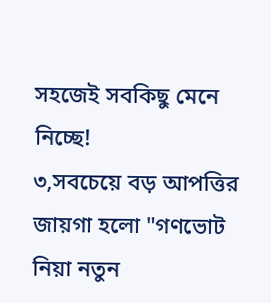সহজেই সবকিছু মেনে নিচ্ছে!
৩,সবচেয়ে বড় আপত্তির জায়গা হলো "গণভোট নিয়া নতুন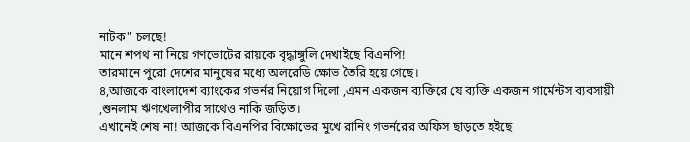নাটক" চলছে!
মানে শপথ না নিয়ে গণভোটের রায়কে বৃদ্ধাঙ্গুলি দেখাইছে বিএনপি!
তারমানে পুরো দেশের মানুষের মধ্যে অলরেডি ক্ষোভ তৈরি হয়ে গেছে।
৪,আজকে বাংলাদেশ ব্যাংকের গভর্নর নিয়োগ দিলো ,এমন একজন ব্যক্তিরে যে ব্যক্তি একজন গার্মেন্টস ব্যবসায়ী ,শুনলাম ঋণখেলাপীর সাথেও নাকি জড়িত।
এখানেই শেষ না! আজকে বিএনপির বিক্ষোভের মুখে রানিং গভর্নরের অফিস ছাড়তে হইছে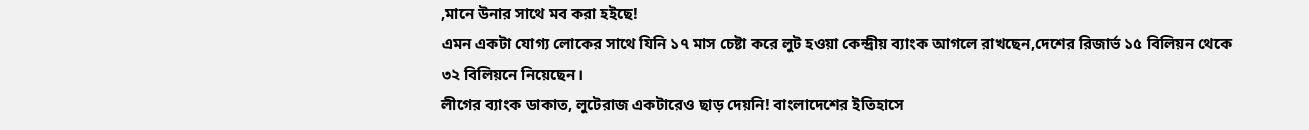,মানে উনার সাথে মব করা হইছে!
এমন একটা যোগ্য লোকের সাথে যিনি ১৭ মাস চেষ্টা করে লুট হওয়া কেন্দ্রীয় ব্যাংক আগলে রাখছেন,দেশের রিজার্ভ ১৫ বিলিয়ন থেকে ৩২ বিলিয়নে নিয়েছেন।
লীগের ব্যাংক ডাকাত, লুটেরাজ একটারেও ছাড় দেয়নি! বাংলাদেশের ইতিহাসে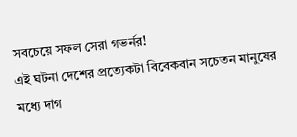সবচেয়ে সফল সেরা গভর্নর!
এই ঘটনা দেশের প্রত্যেকটা বিবেকবান সচেতন মানুষের মধ্যে দাগ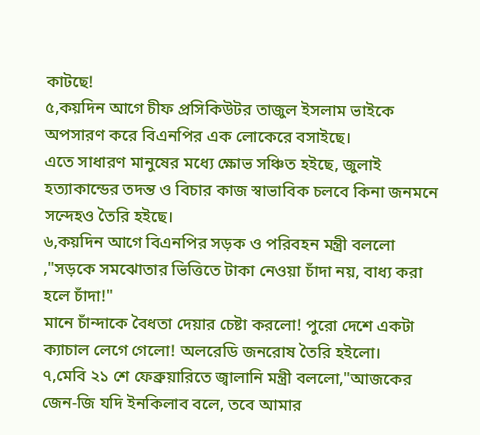কাটছে!
৫,কয়দিন আগে চীফ প্রসিকিউটর তাজুল ইসলাম ভাইকে অপসারণ করে বিএনপির এক লোকেরে বসাইছে।
এতে সাধারণ মানুষের মধ্যে ক্ষোভ সঞ্চিত হইছে, জুলাই হত্যাকান্ডের তদন্ত ও বিচার কাজ স্বাভাবিক চলবে কিনা জনমনে সন্দেহও তৈরি হইছে।
৬,কয়দিন আগে বিএনপির সড়ক ও পরিবহন মন্ত্রী বললো ,"সড়কে সমঝোতার ভিত্তিতে টাকা নেওয়া চাঁদা নয়, বাধ্য করা হলে চাঁদা!"
মানে চাঁন্দাকে বৈধতা দেয়ার চেষ্টা করলো! পুরো দেশে একটা ক্যাচাল লেগে গেলো! অলরেডি জনরোষ তৈরি হইলো।
৭,মেবি ২১ শে ফেব্রুয়ারিতে জ্বালানি মন্ত্রী বললো,"আজকের জেন-জি যদি ইনকিলাব বলে, তবে আমার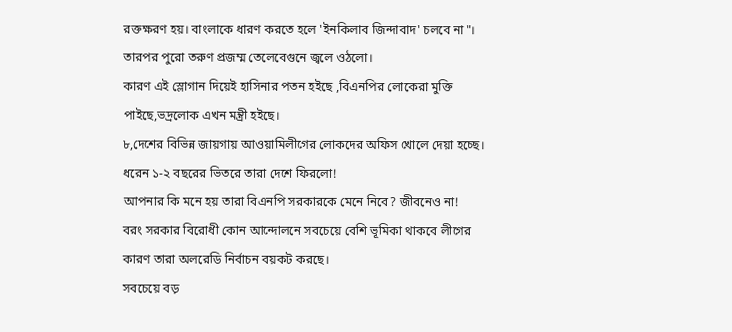রক্তক্ষরণ হয়। বাংলাকে ধারণ করতে হলে 'ইনকিলাব জিন্দাবাদ' চলবে না"।
তারপর পুরো তরুণ প্রজম্ম তেলেবেগুনে জ্বলে ওঠলো।
কারণ এই স্লোগান দিয়েই হাসিনার পতন হইছে ,বিএনপির লোকেরা মুক্তি পাইছে,ভদ্রলোক এখন মন্ত্রী হইছে।
৮,দেশের বিভিন্ন জায়গায় আওয়ামিলীগের লোকদের অফিস খোলে দেয়া হচ্ছে। ধরেন ১-২ বছরের ভিতরে তারা দেশে ফিরলো!
আপনার কি মনে হয় তারা বিএনপি সরকারকে মেনে নিবে? জীবনেও না!
বরং সরকার বিরোধী কোন আন্দোলনে সবচেয়ে বেশি ভূমিকা থাকবে লীগের কারণ তারা অলরেডি নির্বাচন বয়কট করছে।
সবচেয়ে বড়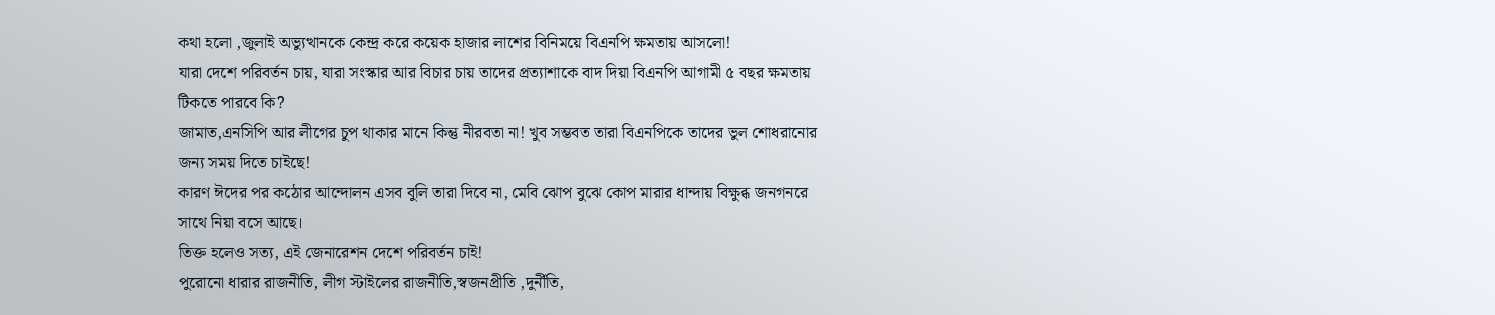কথা হলো ,জুলাই অভ্যুত্থানকে কেন্দ্র করে কয়েক হাজার লাশের বিনিময়ে বিএনপি ক্ষমতায় আসলো!
যারা দেশে পরিবর্তন চায়, যারা সংস্কার আর বিচার চায় তাদের প্রত্যাশাকে বাদ দিয়া বিএনপি আগামী ৫ বছর ক্ষমতায় টিকতে পারবে কি?
জামাত,এনসিপি আর লীগের চুপ থাকার মানে কিন্তু নীরবতা না! খুব সম্ভবত তারা বিএনপিকে তাদের ভুল শোধরানোর জন্য সময় দিতে চাইছে!
কারণ ঈদের পর কঠোর আন্দোলন এসব বুলি তারা দিবে না, মেবি ঝোপ বুঝে কোপ মারার ধান্দায় বিক্ষুব্ধ জনগনরে সাথে নিয়া বসে আছে।
তিক্ত হলেও সত্য, এই জেনারেশন দেশে পরিবর্তন চাই!
পুরোনো ধারার রাজনীতি, লীগ স্টাইলের রাজনীতি,স্বজনপ্রীতি ,দুর্নীতি,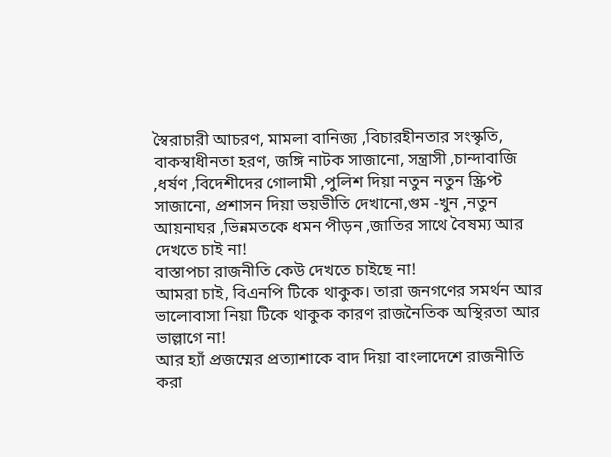স্বৈরাচারী আচরণ, মামলা বানিজ্য ,বিচারহীনতার সংস্কৃতি, বাকস্বাধীনতা হরণ, জঙ্গি নাটক সাজানো, সন্ত্রাসী ,চান্দাবাজি ,ধর্ষণ ,বিদেশীদের গোলামী ,পুলিশ দিয়া নতুন নতুন স্ক্রিপ্ট সাজানো, প্রশাসন দিয়া ভয়ভীতি দেখানো,গুম -খুন ,নতুন আয়নাঘর ,ভিন্নমতকে ধমন পীড়ন ,জাতির সাথে বৈষম্য আর দেখতে চাই না!
বাস্তাপচা রাজনীতি কেউ দেখতে চাইছে না!
আমরা চাই, বিএনপি টিকে থাকুক। তারা জনগণের সমর্থন আর ভালোবাসা নিয়া টিকে থাকুক কারণ রাজনৈতিক অস্থিরতা আর ভাল্লাগে না!
আর হ্যাঁ প্রজম্মের প্রত্যাশাকে বাদ দিয়া বাংলাদেশে রাজনীতি করা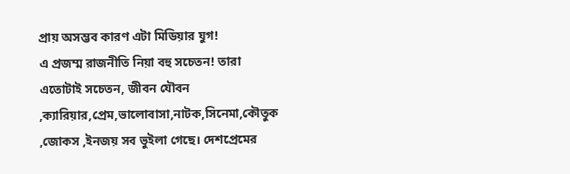প্রায় অসম্ভব কারণ এটা মিডিয়ার যুগ!
এ প্রজম্ম রাজনীতি নিয়া বহু সচেতন! তারা এতোটাই সচেতন, জীবন যৌবন ,ক্যারিয়ার,প্রেম,ভালোবাসা,নাটক,সিনেমা,কৌতুক ,জোকস ,ইনজয় সব ভুইলা গেছে। দেশপ্রেমের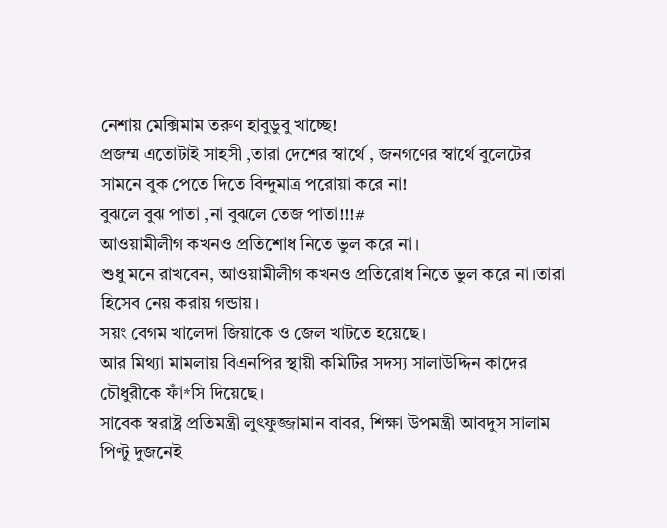নেশায় মেক্সিমাম তরুণ হাবুডুবু খাচ্ছে!
প্রজম্ম এতোটাই সাহসী ,তারা দেশের স্বার্থে , জনগণের স্বার্থে বুলেটের সামনে বুক পেতে দিতে বিন্দুমাত্র পরোয়া করে না!
বুঝলে বুঝ পাতা ,না বুঝলে তেজ পাতা!!!#
আওয়ামীলীগ কখনও প্রতিশোধ নিতে ভুল করে না।
শুধু মনে রাখবেন, আওয়ামীলীগ কখনও প্রতিরোধ নিতে ভুল করে না।তারা হিসেব নেয় করায় গন্ডায়।
সয়ং বেগম খালেদা জিয়াকে ও জেল খাটতে হয়েছে।
আর মিথ্যা মামলায় বিএনপির স্থায়ী কমিটির সদস্য সালাউদ্দিন কাদের চৌধুরীকে ফাঁ*সি দিয়েছে।
সাবেক স্বরাষ্ট্র প্রতিমন্ত্রী লুৎফুজ্জামান বাবর, শিক্ষা উপমন্ত্রী আবদুস সালাম পিণ্টু দুজনেই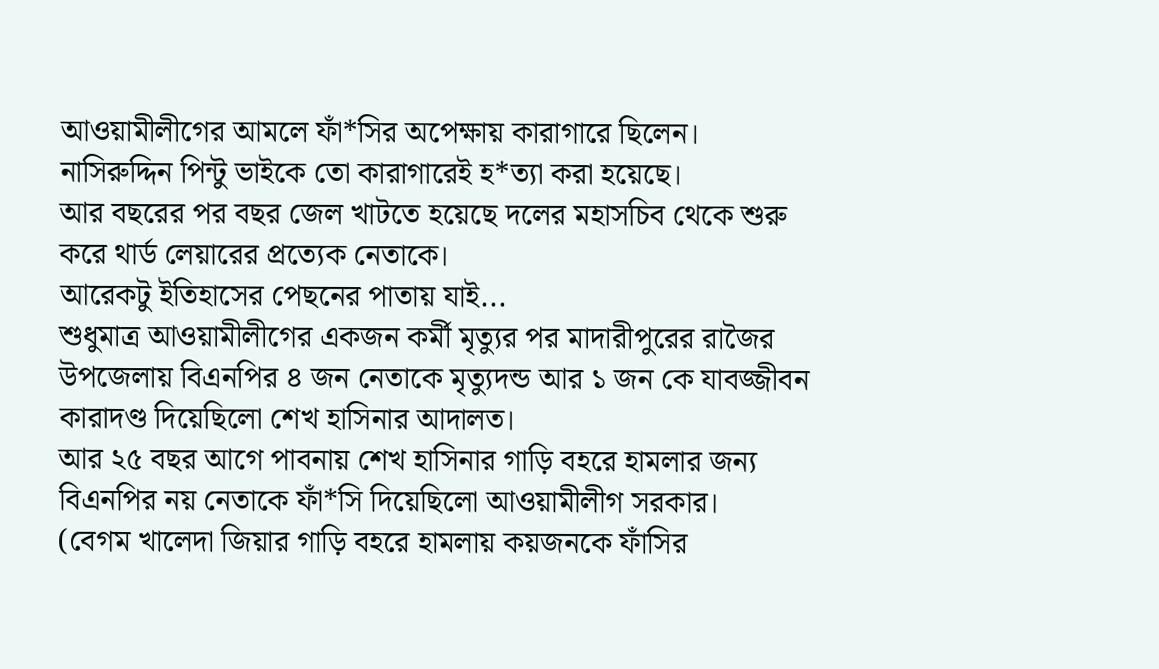আওয়ামীলীগের আমলে ফাঁ*সির অপেক্ষায় কারাগারে ছিলেন।
নাসিরুদ্দিন পিন্টু ভাইকে তো কারাগারেই হ*ত্যা করা হয়েছে।
আর বছরের পর বছর জেল খাটতে হয়েছে দলের মহাসচিব থেকে শুরু করে থার্ড লেয়ারের প্রত্যেক নেতাকে।
আরেকটু ইতিহাসের পেছনের পাতায় যাই...
শুধুমাত্র আওয়ামীলীগের একজন কর্মী মৃত্যুর পর মাদারীপুরের রাজৈর উপজেলায় বিএনপির ৪ জন নেতাকে মৃত্যুদন্ড আর ১ জন কে যাবজ্জীবন কারাদণ্ড দিয়েছিলো শেখ হাসিনার আদালত।
আর ২৫ বছর আগে পাবনায় শেখ হাসিনার গাড়ি বহরে হামলার জন্য বিএনপির নয় নেতাকে ফাঁ*সি দিয়েছিলো আওয়ামীলীগ সরকার।
(বেগম খালেদা জিয়ার গাড়ি বহরে হামলায় কয়জনকে ফাঁসির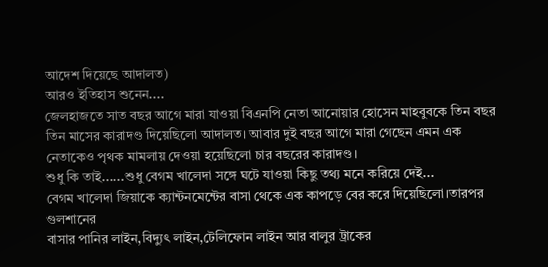আদেশ দিয়েছে আদালত)
আরও ইতিহাস শুনেন....
জেলহাজতে সাত বছর আগে মারা যাওয়া বিএনপি নেতা আনোয়ার হোসেন মাহবুবকে তিন বছর তিন মাসের কারাদণ্ড দিয়েছিলো আদালত। আবার দুই বছর আগে মারা গেছেন এমন এক নেতাকেও পৃথক মামলায় দেওয়া হয়েছিলো চার বছরের কারাদণ্ড।
শুধু কি তাই......শুধু বেগম খালেদা সঙ্গে ঘটে যাওয়া কিছু তথ্য মনে করিয়ে দেই...
বেগম খালেদা জিয়াকে ক্যান্টনমেন্টের বাসা থেকে এক কাপড়ে বের করে দিয়েছিলো।তারপর গুলশানের
বাসার পানির লাইন,বিদ্যুৎ লাইন,টেলিফোন লাইন আর বালুর ট্রাকের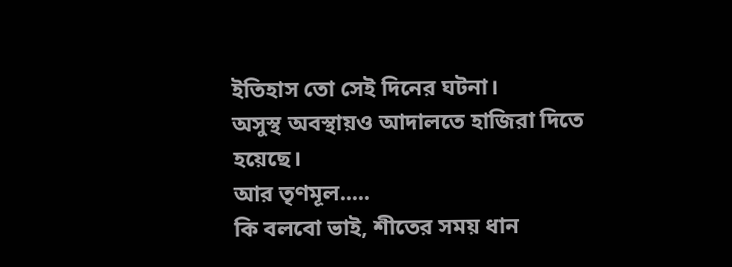ইতিহাস তো সেই দিনের ঘটনা।
অসুস্থ অবস্থায়ও আদালতে হাজিরা দিতে হয়েছে।
আর তৃণমূল.....
কি বলবো ভাই, শীতের সময় ধান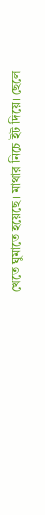খেতে ঘুমাতে হয়েছে। মাথার নিচে ইট দিয়ে। ছেলে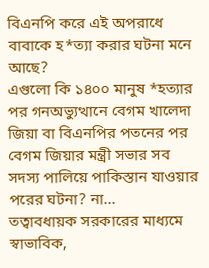বিএনপি করে এই অপরাধে বাবাকে হ*ত্যা করার ঘটনা মনে আছে?
এগুলো কি ১৪০০ মানুষ *হত্যার পর গনঅভ্যুত্থানে বেগম খালেদা জিয়া বা বিএনপির পতনের পর বেগম জিয়ার মন্ত্রী সভার সব সদস্য পালিয়ে পাকিস্তান যাওয়ার পরের ঘটনা? না...
তত্বাবধায়ক সরকারের মাধ্যমে স্বাভাবিক,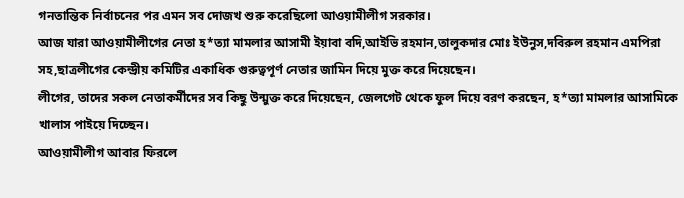গনতান্তিক নির্বাচনের পর এমন সব দোজখ শুরু করেছিলো আওয়ামীলীগ সরকার।
আজ যারা আওয়ামীলীগের নেতা হ*ত্যা মামলার আসামী ইয়াবা বদি,আইভি রহমান,তালুকদার মোঃ ইউনুস,দবিরুল রহমান এমপিরা সহ,ছাত্রলীগের কেন্দ্রীয় কমিটির একাধিক গুরুত্বপূর্ণ নেতার জামিন দিয়ে মুক্ত করে দিয়েছেন।
লীগের, তাদের সকল নেতাকর্মীদের সব কিছু উন্মুক্ত করে দিয়েছেন, জেলগেট থেকে ফুল দিয়ে বরণ করছেন, হ*ত্যা মামলার আসামিকে খালাস পাইয়ে দিচ্ছেন।
আওয়ামীলীগ আবার ফিরলে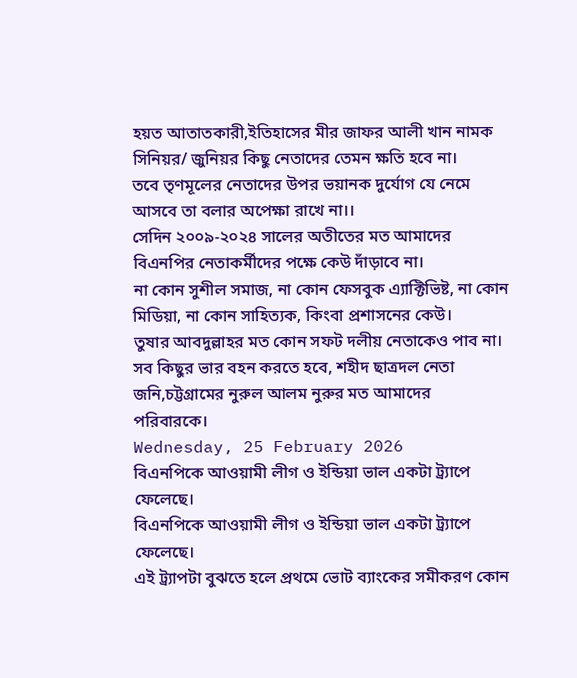হয়ত আতাতকারী,ইতিহাসের মীর জাফর আলী খান নামক সিনিয়র/ জুনিয়র কিছু নেতাদের তেমন ক্ষতি হবে না।
তবে তৃণমূলের নেতাদের উপর ভয়ানক দুর্যোগ যে নেমে আসবে তা বলার অপেক্ষা রাখে না।।
সেদিন ২০০৯-২০২৪ সালের অতীতের মত আমাদের বিএনপির নেতাকর্মীদের পক্ষে কেউ দাঁড়াবে না।
না কোন সুশীল সমাজ, না কোন ফেসবুক এ্যাক্টিভিষ্ট, না কোন মিডিয়া, না কোন সাহিত্যক, কিংবা প্রশাসনের কেউ।
তুষার আবদুল্লাহর মত কোন সফট দলীয় নেতাকেও পাব না।
সব কিছুর ভার বহন করতে হবে, শহীদ ছাত্রদল নেতা জনি,চট্টগ্রামের নুরুল আলম নুরুর মত আমাদের পরিবারকে।
Wednesday, 25 February 2026
বিএনপিকে আওয়ামী লীগ ও ইন্ডিয়া ভাল একটা ট্র্যাপে ফেলেছে।
বিএনপিকে আওয়ামী লীগ ও ইন্ডিয়া ভাল একটা ট্র্যাপে ফেলেছে।
এই ট্র্যাপটা বুঝতে হলে প্রথমে ভোট ব্যাংকের সমীকরণ কোন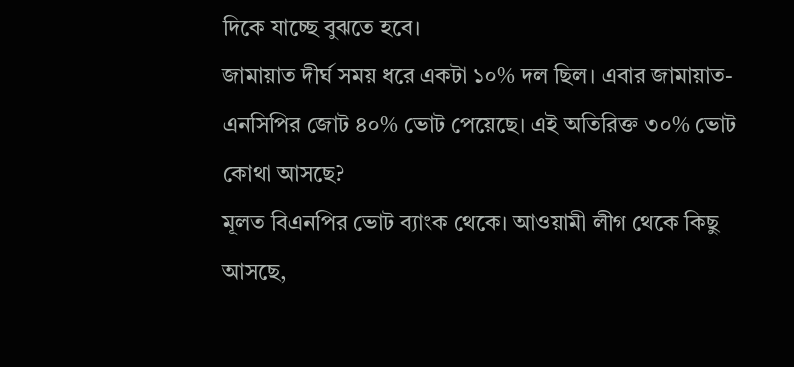দিকে যাচ্ছে বুঝতে হবে।
জামায়াত দীর্ঘ সময় ধরে একটা ১০% দল ছিল। এবার জামায়াত-এনসিপির জোট ৪০% ভোট পেয়েছে। এই অতিরিক্ত ৩০% ভোট কোথা আসছে?
মূলত বিএনপির ভোট ব্যাংক থেকে। আওয়ামী লীগ থেকে কিছু আসছে,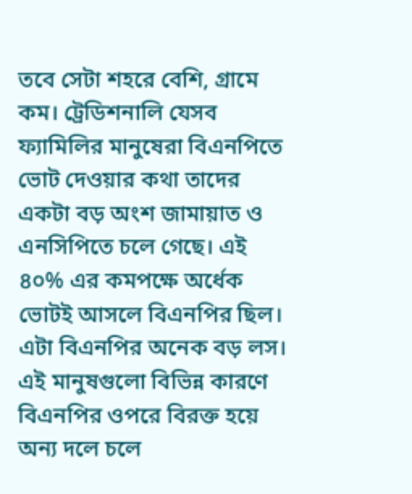তবে সেটা শহরে বেশি, গ্রামে কম। ট্রেডিশনালি যেসব ফ্যামিলির মানুষেরা বিএনপিতে ভোট দেওয়ার কথা তাদের একটা বড় অংশ জামায়াত ও এনসিপিতে চলে গেছে। এই ৪০% এর কমপক্ষে অর্ধেক ভোটই আসলে বিএনপির ছিল।
এটা বিএনপির অনেক বড় লস।
এই মানুষগুলো বিভিন্ন কারণে বিএনপির ওপরে বিরক্ত হয়ে অন্য দলে চলে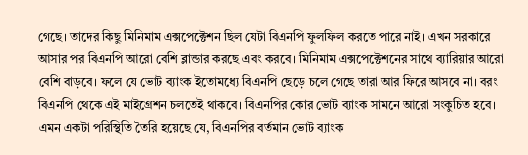গেছে। তাদের কিছু মিনিমাম এক্সপেক্টেশন ছিল যেটা বিএনপি ফুলফিল করতে পারে নাই। এখন সরকারে আসার পর বিএনপি আরো বেশি ব্লান্ডার করছে এবং করবে। মিনিমাম এক্সপেক্টেশনের সাথে ব্যারিয়ার আরো বেশি বাড়বে। ফলে যে ভোট ব্যাংক ইতোমধ্যে বিএনপি ছেড়ে চলে গেছে তারা আর ফিরে আসবে না। বরং বিএনপি থেকে এই মাইগ্রেশন চলতেই থাকবে। বিএনপির কোর ভোট ব্যাংক সামনে আরো সংকুচিত হবে।
এমন একটা পরিস্থিতি তৈরি হয়েছে যে, বিএনপির বর্তমান ভোট ব্যাংক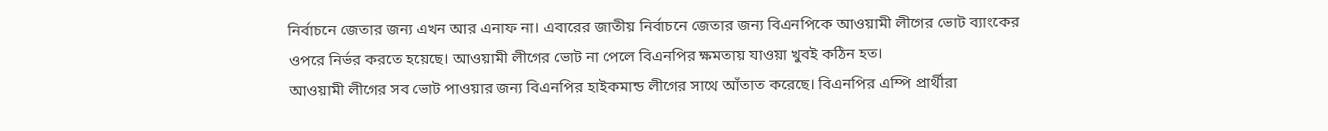নির্বাচনে জেতার জন্য এখন আর এনাফ না। এবারের জাতীয় নির্বাচনে জেতার জন্য বিএনপিকে আওয়ামী লীগের ভোট ব্যাংকের ওপরে নির্ভর করতে হয়েছে। আওয়ামী লীগের ভোট না পেলে বিএনপির ক্ষমতায় যাওয়া খুবই কঠিন হত।
আওয়ামী লীগের সব ভোট পাওয়ার জন্য বিএনপির হাইকমান্ড লীগের সাথে আঁতাত করেছে। বিএনপির এম্পি প্রার্থীরা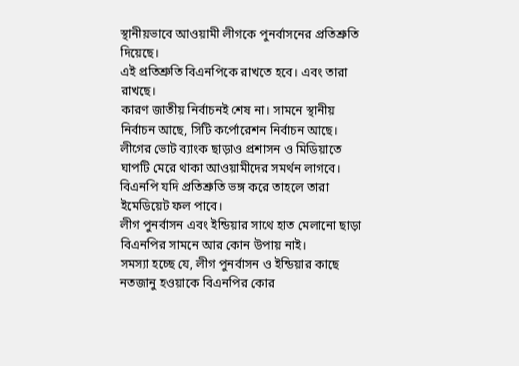স্থানীয়ভাবে আওয়ামী লীগকে পুনর্বাসনের প্রতিশ্রুতি দিয়েছে।
এই প্রতিশ্রুতি বিএনপিকে রাখতে হবে। এবং তারা রাখছে।
কারণ জাতীয় নির্বাচনই শেষ না। সামনে স্থানীয় নির্বাচন আছে, সিটি কর্পোরেশন নির্বাচন আছে। লীগের ভোট ব্যাংক ছাড়াও প্রশাসন ও মিডিয়াতে ঘাপটি মেরে থাকা আওয়ামীদের সমর্থন লাগবে। বিএনপি যদি প্রতিশ্রুতি ভঙ্গ করে তাহলে তারা ইমেডিয়েট ফল পাবে।
লীগ পুনর্বাসন এবং ইন্ডিয়ার সাথে হাত মেলানো ছাড়া বিএনপির সামনে আর কোন উপায় নাই।
সমস্যা হচ্ছে যে, লীগ পুনর্বাসন ও ইন্ডিয়ার কাছে নতজানু হওয়াকে বিএনপির কোর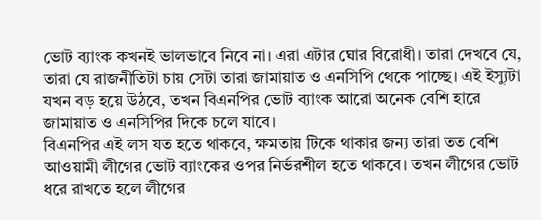ভোট ব্যাংক কখনই ভালভাবে নিবে না। এরা এটার ঘোর বিরোধী। তারা দেখবে যে, তারা যে রাজনীতিটা চায় সেটা তারা জামায়াত ও এনসিপি থেকে পাচ্ছে। এই ইস্যুটা যখন বড় হয়ে উঠবে, তখন বিএনপির ভোট ব্যাংক আরো অনেক বেশি হারে জামায়াত ও এনসিপির দিকে চলে যাবে।
বিএনপির এই লস যত হতে থাকবে, ক্ষমতায় টিকে থাকার জন্য তারা তত বেশি আওয়ামী লীগের ভোট ব্যাংকের ওপর নির্ভরশীল হতে থাকবে। তখন লীগের ভোট ধরে রাখতে হলে লীগের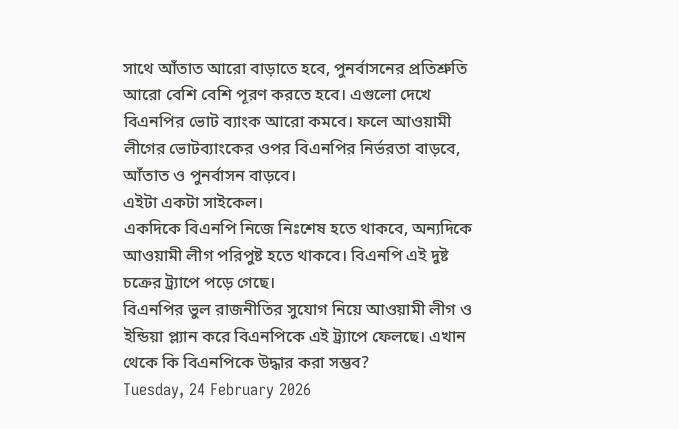সাথে আঁতাত আরো বাড়াতে হবে, পুনর্বাসনের প্রতিশ্রুতি আরো বেশি বেশি পূরণ করতে হবে। এগুলো দেখে বিএনপির ভোট ব্যাংক আরো কমবে। ফলে আওয়ামী লীগের ভোটব্যাংকের ওপর বিএনপির নির্ভরতা বাড়বে, আঁতাত ও পুনর্বাসন বাড়বে।
এইটা একটা সাইকেল।
একদিকে বিএনপি নিজে নিঃশেষ হতে থাকবে, অন্যদিকে আওয়ামী লীগ পরিপুষ্ট হতে থাকবে। বিএনপি এই দুষ্ট চক্রের ট্র্যাপে পড়ে গেছে।
বিএনপির ভুল রাজনীতির সুযোগ নিয়ে আওয়ামী লীগ ও ইন্ডিয়া প্ল্যান করে বিএনপিকে এই ট্র্যাপে ফেলছে। এখান থেকে কি বিএনপিকে উদ্ধার করা সম্ভব?
Tuesday, 24 February 2026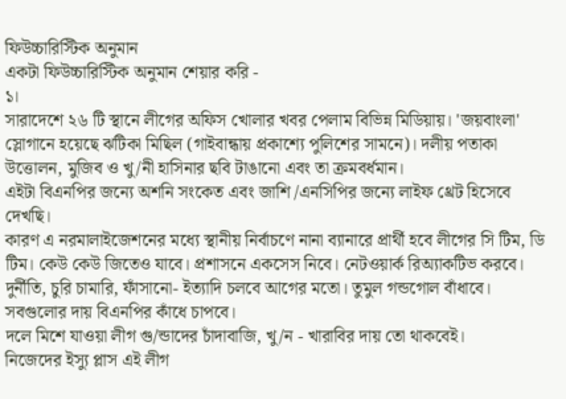ফিউচ্চারিস্টিক অনুমান
একটা ফিউচ্চারিস্টিক অনুমান শেয়ার করি -
১।
সারাদেশে ২৬ টি স্থানে লীগের অফিস খোলার খবর পেলাম বিভিন্ন মিডিয়ায়। 'জয়বাংলা' স্লোগানে হয়েছে ঝটিকা মিছিল (গাইবান্ধায় প্রকাশ্যে পুলিশের সামনে)। দলীয় পতাকা উত্তোলন, মুজিব ও খু/নী হাসিনার ছবি টাঙানো এবং তা ক্রমবর্ধমান।
এইটা বিএনপির জন্যে অশনি সংকেত এবং জাশি /এনসিপির জন্যে লাইফ থ্রেট হিসেবে দেখছি।
কারণ এ নরমালাইজেশনের মধ্যে স্থানীয় নির্বাচণে নানা ব্যানারে প্রার্থী হবে লীগের সি টিম, ডি টিম। কেউ কেউ জিতেও যাবে। প্রশাসনে একসেস নিবে। নেটওয়ার্ক রিঅ্যাকটিভ করবে। দুর্নীতি, চুরি চামারি, ফাঁসানো- ইত্যাদি চলবে আগের মতো। তুমুল গন্ডগোল বাঁধাবে।
সবগুলোর দায় বিএনপির কাঁধে চাপবে।
দলে মিশে যাওয়া লীগ গু/ন্ডাদের চাঁদাবাজি, খু/ন - খারাবির দায় তো থাকবেই।
নিজেদের ইস্যু প্লাস এই লীগ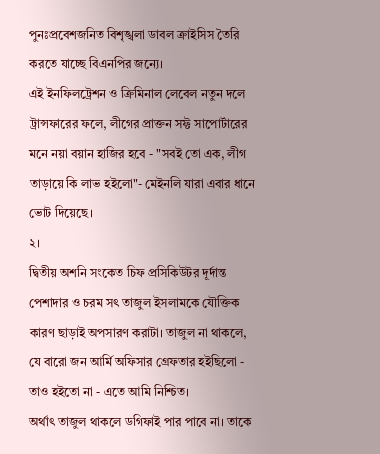পুনঃপ্রবেশজনিত বিশৃঙ্খলা ডাবল ক্রাইসিস তৈরি করতে যাচ্ছে বিএনপির জন্যে।
এই ইনফিলট্রেশন ও ক্রিমিনাল লেবেল নতুন দলে ট্রান্সফারের ফলে, লীগের প্রাক্তন সফ্ট সাপোর্টারের মনে নয়া বয়ান হাজির হবে - "সবই তো এক, লীগ তাড়ায়ে কি লাভ হইলো"- মেইনলি যারা এবার ধানে ভোট দিয়েছে।
২।
দ্বিতীয় অশনি সংকেত চিফ প্রসিকিউটর দূর্দান্ত পেশাদার ও চরম সৎ তাজুল ইসলামকে যৌক্তিক কারণ ছাড়াই অপসারণ করাটা। তাজুল না থাকলে, যে বারো জন আর্মি অফিসার গ্রেফতার হইছিলো - তাও হইতো না - এতে আমি নিশ্চিত।
অর্থাৎ তাজুল থাকলে ডগিফাই পার পাবে না। তাকে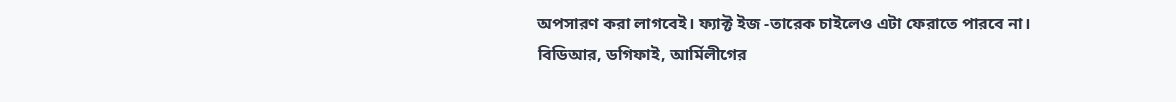অপসারণ করা লাগবেই। ফ্যাক্ট ইজ -তারেক চাইলেও এটা ফেরাতে পারবে না।
বিডিআর, ডগিফাই, আর্মিলীগের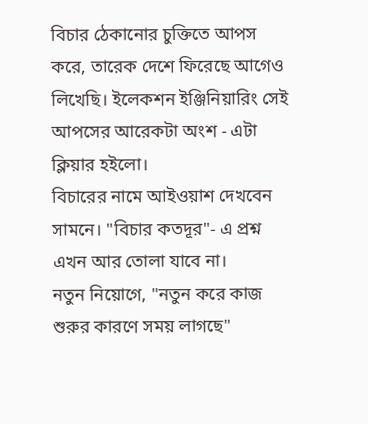বিচার ঠেকানোর চুক্তিতে আপস করে, তারেক দেশে ফিরেছে আগেও লিখেছি। ইলেকশন ইঞ্জিনিয়ারিং সেই আপসের আরেকটা অংশ - এটা ক্লিয়ার হইলো।
বিচারের নামে আইওয়াশ দেখবেন সামনে। "বিচার কতদূর"- এ প্রশ্ন এখন আর তোলা যাবে না।
নতুন নিয়োগে, "নতুন করে কাজ শুরুর কারণে সময় লাগছে"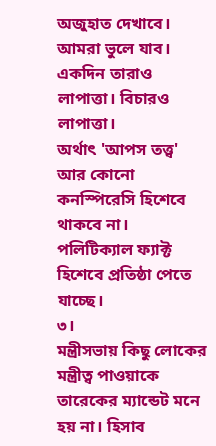অজুহাত দেখাবে। আমরা ভুলে যাব। একদিন তারাও লাপাত্তা। বিচারও লাপাত্তা।
অর্থাৎ 'আপস তত্ত্ব' আর কোনো কনস্পিরেসি হিশেবে থাকবে না। পলিটিক্যাল ফ্যাক্ট হিশেবে প্রতিষ্ঠা পেতে যাচ্ছে।
৩।
মন্ত্রীসভায় কিছু লোকের মন্ত্রীত্ব পাওয়াকে তারেকের ম্যান্ডেট মনে হয় না। হিসাব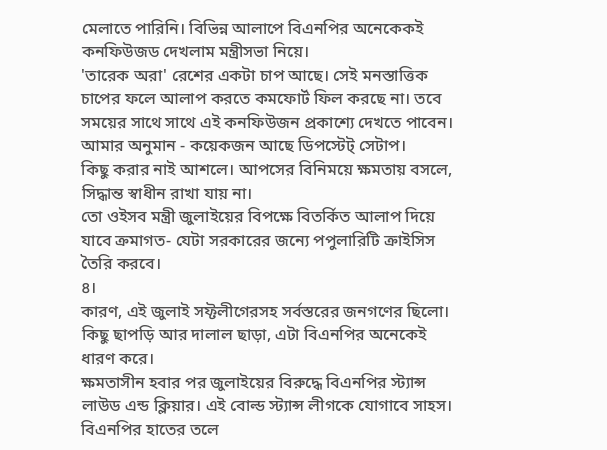মেলাতে পারিনি। বিভিন্ন আলাপে বিএনপির অনেকেকই কনফিউজড দেখলাম মন্ত্রীসভা নিয়ে।
'তারেক অরা' রেশের একটা চাপ আছে। সেই মনস্তাত্তিক চাপের ফলে আলাপ করতে কমফোর্ট ফিল করছে না। তবে সময়ের সাথে সাথে এই কনফিউজন প্রকাশ্যে দেখতে পাবেন।
আমার অনুমান - কয়েকজন আছে ডিপস্টেট্ সেটাপ।
কিছু করার নাই আশলে। আপসের বিনিময়ে ক্ষমতায় বসলে, সিদ্ধান্ত স্বাধীন রাখা যায় না।
তো ওইসব মন্ত্রী জুলাইয়ের বিপক্ষে বিতর্কিত আলাপ দিয়ে যাবে ক্রমাগত- যেটা সরকারের জন্যে পপুলারিটি ক্রাইসিস তৈরি করবে।
৪।
কারণ, এই জুলাই সফ্টলীগেরসহ সর্বস্তরের জনগণের ছিলো। কিছু ছাপড়ি আর দালাল ছাড়া, এটা বিএনপির অনেকেই ধারণ করে।
ক্ষমতাসীন হবার পর জুলাইয়ের বিরুদ্ধে বিএনপির স্ট্যান্স লাউড এন্ড ক্লিয়ার। এই বোল্ড স্ট্যান্স লীগকে যোগাবে সাহস। বিএনপির হাতের তলে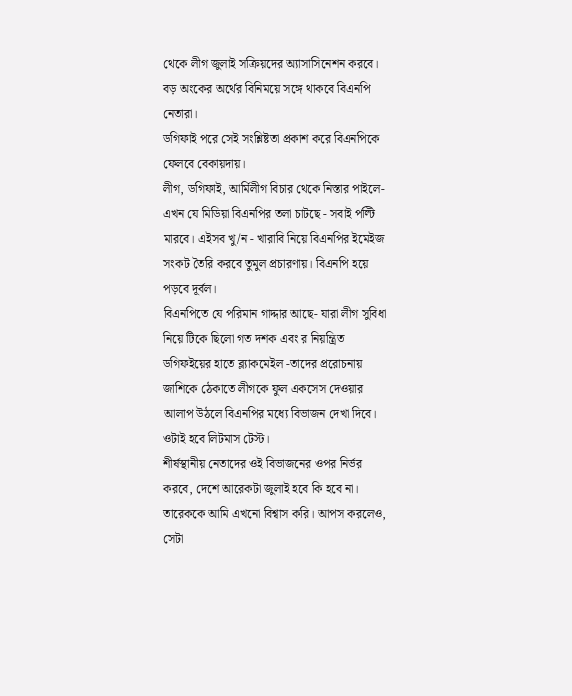থেকে লীগ জুলাই সক্রিয়দের অ্যাসাসিনেশন করবে। বড় অংকের অর্থের বিনিময়ে সঙ্গে থাকবে বিএনপি নেতারা।
ডগিফাই পরে সেই সংশ্লিষ্টতা প্রকাশ করে বিএনপিকে ফেলবে বেকায়দায়।
লীগ, ডগিফাই, আর্মিলীগ বিচার থেকে নিস্তার পাইলে- এখন যে মিডিয়া বিএনপির তলা চাটছে - সবাই পল্টি মারবে। এইসব খু/ন - খারাবি নিয়ে বিএনপির ইমেইজ সংকট তৈরি করবে তুমুল প্রচারণায়। বিএনপি হয়ে পড়বে দূর্বল।
বিএনপিতে যে পরিমান গাদ্দার আছে- যারা লীগ সুবিধা নিয়ে টিকে ছিলো গত দশক এবং র নিয়ন্ত্রিত ডগিফইয়ের হাতে ব্ল্যাকমেইল -তাদের প্ররোচনায় জাশিকে ঠেকাতে লীগকে ফুল একসেস দেওয়ার আলাপ উঠলে বিএনপির মধ্যে বিভাজন দেখা দিবে। ওটাই হবে লিটমাস টেস্ট।
শীর্ষস্থানীয় নেতাদের ওই বিভাজনের ওপর নির্ভর করবে, দেশে আরেকটা জুলাই হবে কি হবে না।
তারেককে আমি এখনো বিশ্বাস করি। আপস করলেও, সেটা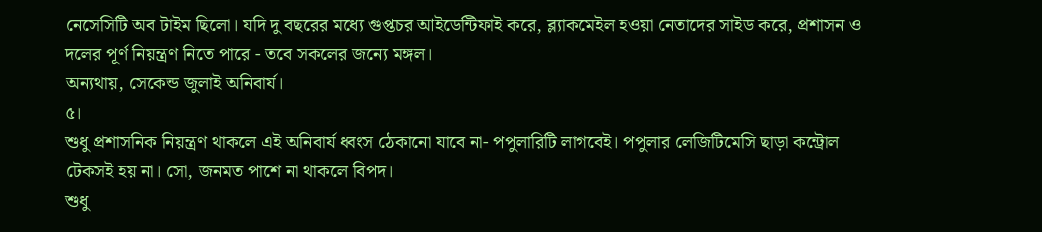নেসেসিটি অব টাইম ছিলো। যদি দু বছরের মধ্যে গুপ্তচর আইডেন্টিফাই করে, ব্ল্যাকমেইল হওয়া নেতাদের সাইড করে, প্রশাসন ও দলের পূর্ণ নিয়ন্ত্রণ নিতে পারে - তবে সকলের জন্যে মঙ্গল।
অন্যথায়, সেকেন্ড জুলাই অনিবার্য।
৫।
শুধু প্রশাসনিক নিয়ন্ত্রণ থাকলে এই অনিবার্য ধ্বংস ঠেকানো যাবে না- পপুলারিটি লাগবেই। পপুলার লেজিটিমেসি ছাড়া কন্ট্রোল টেকসই হয় না। সো, জনমত পাশে না থাকলে বিপদ।
শুধু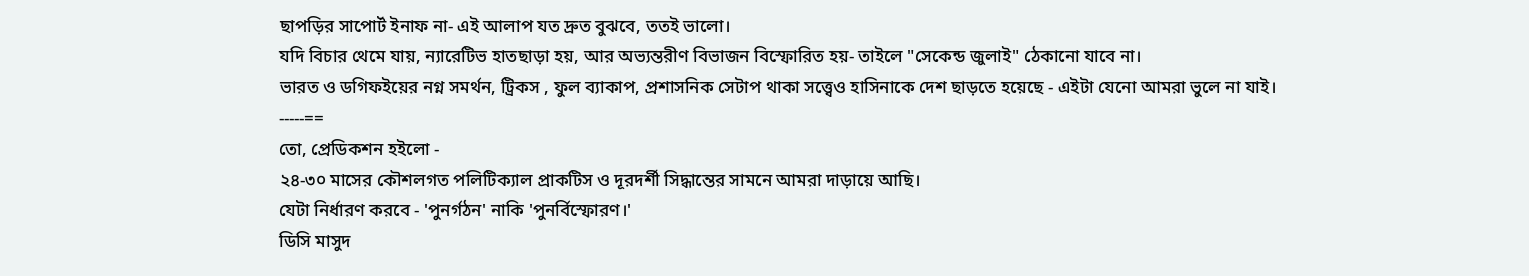ছাপড়ির সাপোর্ট ইনাফ না- এই আলাপ যত দ্রুত বুঝবে, ততই ভালো।
যদি বিচার থেমে যায়, ন্যারেটিভ হাতছাড়া হয়, আর অভ্যন্তরীণ বিভাজন বিস্ফোরিত হয়- তাইলে "সেকেন্ড জুলাই" ঠেকানো যাবে না।
ভারত ও ডগিফইয়ের নগ্ন সমর্থন, ট্রিকস , ফুল ব্যাকাপ, প্রশাসনিক সেটাপ থাকা সত্ত্বেও হাসিনাকে দেশ ছাড়তে হয়েছে - এইটা যেনো আমরা ভুলে না যাই।
-----==
তো, প্রেডিকশন হইলো -
২৪-৩০ মাসের কৌশলগত পলিটিক্যাল প্রাকটিস ও দূরদর্শী সিদ্ধান্তের সামনে আমরা দাড়ায়ে আছি।
যেটা নির্ধারণ করবে - 'পুনর্গঠন' নাকি 'পুনর্বিস্ফোরণ।'
ডিসি মাসুদ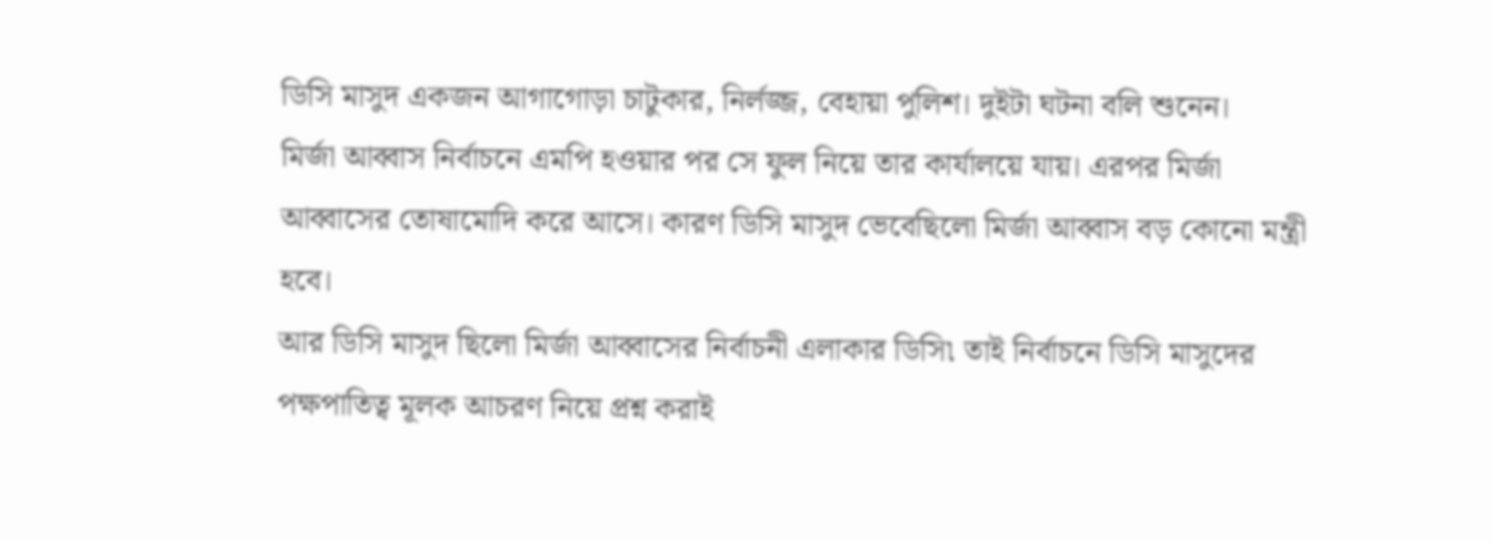ডিসি মাসুদ একজন আগাগোড়া চাটুকার, নির্লজ্জ, বেহায়া পুলিশ। দুইটা ঘটনা বলি শুনেন।
মির্জা আব্বাস নির্বাচনে এমপি হওয়ার পর সে ফুল নিয়ে তার কার্যালয়ে যায়। এরপর মির্জা আব্বাসের তোষামোদি করে আসে। কারণ ডিসি মাসুদ ভেবেছিলো মির্জা আব্বাস বড় কোনো মন্ত্রী হবে।
আর ডিসি মাসুদ ছিলো মির্জা আব্বাসের নির্বাচনী এলাকার ডিসি৷ তাই নির্বাচনে ডিসি মাসুদের পক্ষপাতিত্ব মূলক আচরণ নিয়ে প্রশ্ন করাই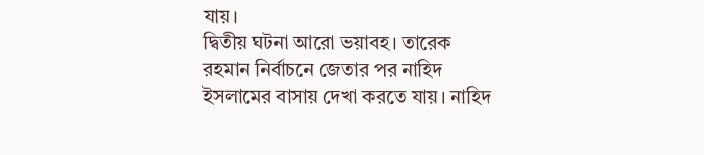যায়।
দ্বিতীয় ঘটনা আরো ভয়াবহ। তারেক রহমান নির্বাচনে জেতার পর নাহিদ ইসলামের বাসায় দেখা করতে যায়। নাহিদ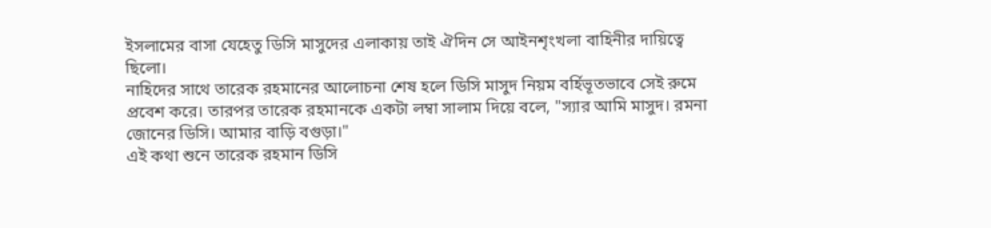ইসলামের বাসা যেহেতু ডিসি মাসুদের এলাকায় তাই ঐদিন সে আইনশৃংখলা বাহিনীর দায়িত্বে ছিলো।
নাহিদের সাথে তারেক রহমানের আলোচনা শেষ হলে ডিসি মাসুদ নিয়ম বর্হিভূতভাবে সেই রুমে প্রবেশ করে। তারপর তারেক রহমানকে একটা লম্বা সালাম দিয়ে বলে, "স্যার আমি মাসুদ। রমনা জোনের ডিসি। আমার বাড়ি বগুড়া।"
এই কথা শুনে তারেক রহমান ডিসি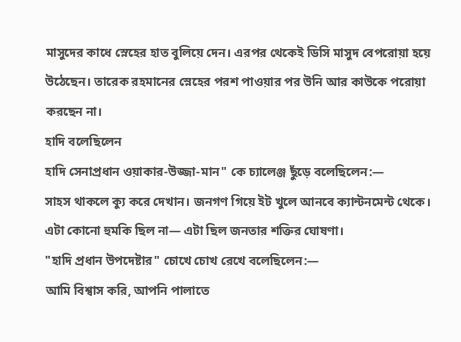মাসুদের কাধে স্নেহের হাত বুলিয়ে দেন। এরপর থেকেই ডিসি মাসুদ বেপরোয়া হয়ে উঠেছেন। তারেক রহমানের স্নেহের পরশ পাওয়ার পর উনি আর কাউকে পরোয়া করছেন না।
হাদি বলেছিলেন
হাদি সেনাপ্রধান ওয়াকার-উজ্জা-মান" কে চ্যালেঞ্জ ছুঁড়ে বলেছিলেন:—
সাহস থাকলে ক্যু করে দেখান। জনগণ গিয়ে ইট খুলে আনবে ক্যান্টনমেন্ট থেকে।
এটা কোনো হুমকি ছিল না— এটা ছিল জনতার শক্তির ঘোষণা।
"হাদি প্রধান উপদেষ্টার" চোখে চোখ রেখে বলেছিলেন:—
আমি বিশ্বাস করি, আপনি পালাতে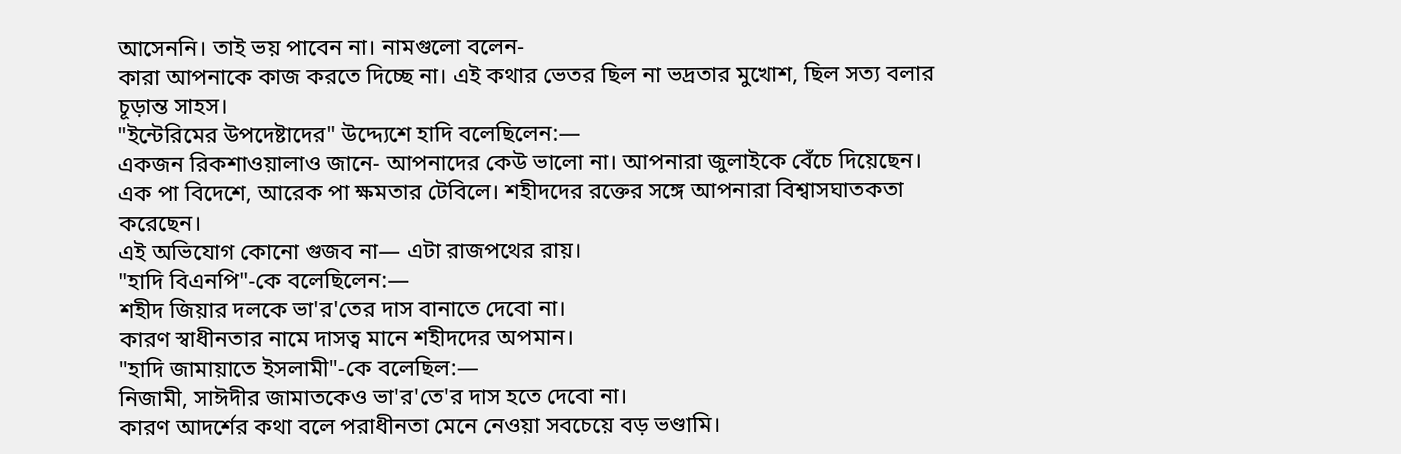আসেননি। তাই ভয় পাবেন না। নামগুলো বলেন-
কারা আপনাকে কাজ করতে দিচ্ছে না। এই কথার ভেতর ছিল না ভদ্রতার মুখোশ, ছিল সত্য বলার চূড়ান্ত সাহস।
"ইন্টেরিমের উপদেষ্টাদের" উদ্দ্যেশে হাদি বলেছিলেন:—
একজন রিকশাওয়ালাও জানে- আপনাদের কেউ ভালো না। আপনারা জুলাইকে বেঁচে দিয়েছেন। এক পা বিদেশে, আরেক পা ক্ষমতার টেবিলে। শহীদদের রক্তের সঙ্গে আপনারা বিশ্বাসঘাতকতা করেছেন।
এই অভিযোগ কোনো গুজব না— এটা রাজপথের রায়।
"হাদি বিএনপি"-কে বলেছিলেন:—
শহীদ জিয়ার দলকে ভা'র'তের দাস বানাতে দেবো না।
কারণ স্বাধীনতার নামে দাসত্ব মানে শহীদদের অপমান।
"হাদি জামায়াতে ইসলামী"-কে বলেছিল:—
নিজামী, সাঈদীর জামাতকেও ভা'র'তে'র দাস হতে দেবো না।
কারণ আদর্শের কথা বলে পরাধীনতা মেনে নেওয়া সবচেয়ে বড় ভণ্ডামি।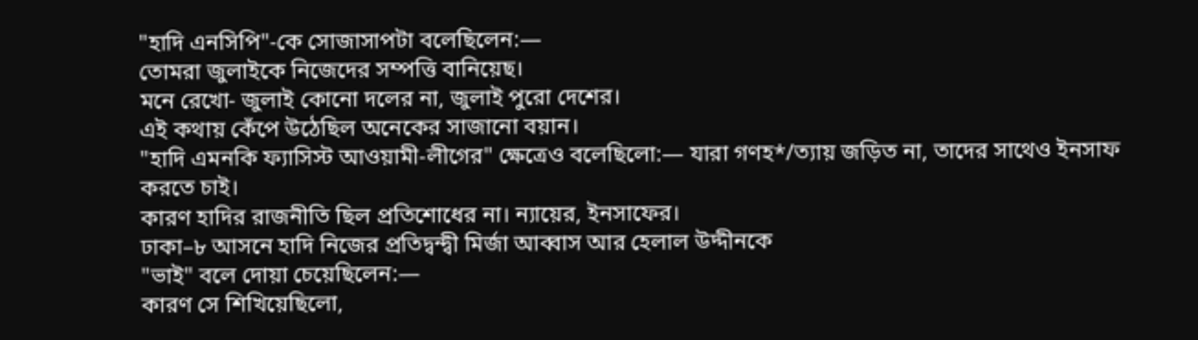"হাদি এনসিপি"-কে সোজাসাপটা বলেছিলেন:—
তোমরা জুলাইকে নিজেদের সম্পত্তি বানিয়েছ।
মনে রেখো- জুলাই কোনো দলের না, জুলাই পুরো দেশের।
এই কথায় কেঁপে উঠেছিল অনেকের সাজানো বয়ান।
"হাদি এমনকি ফ্যাসিস্ট আওয়ামী-লীগের" ক্ষেত্রেও বলেছিলো:— যারা গণহ*/ত্যায় জড়িত না, তাদের সাথেও ইনসাফ করতে চাই।
কারণ হাদির রাজনীতি ছিল প্রতিশোধের না। ন্যায়ের, ইনসাফের।
ঢাকা–৮ আসনে হাদি নিজের প্রতিদ্বন্দ্বী মির্জা আব্বাস আর হেলাল উদ্দীনকে
"ভাই" বলে দোয়া চেয়েছিলেন:—
কারণ সে শিখিয়েছিলো,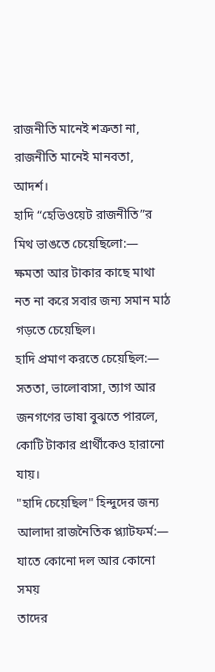রাজনীতি মানেই শত্রুতা না, রাজনীতি মানেই মানবতা, আদর্শ।
হাদি “হেভিওয়েট রাজনীতি”র মিথ ভাঙতে চেয়েছিলো:—
ক্ষমতা আর টাকার কাছে মাথা নত না করে সবার জন্য সমান মাঠ গড়তে চেয়েছিল।
হাদি প্রমাণ করতে চেয়েছিল:—
সততা, ভালোবাসা, ত্যাগ আর জনগণের ভাষা বুঝতে পারলে, কোটি টাকার প্রার্থীকেও হারানো যায়।
"হাদি চেয়েছিল" হিন্দুদের জন্য আলাদা রাজনৈতিক প্ল্যাটফর্ম:—
যাতে কোনো দল আর কোনো সময়
তাদের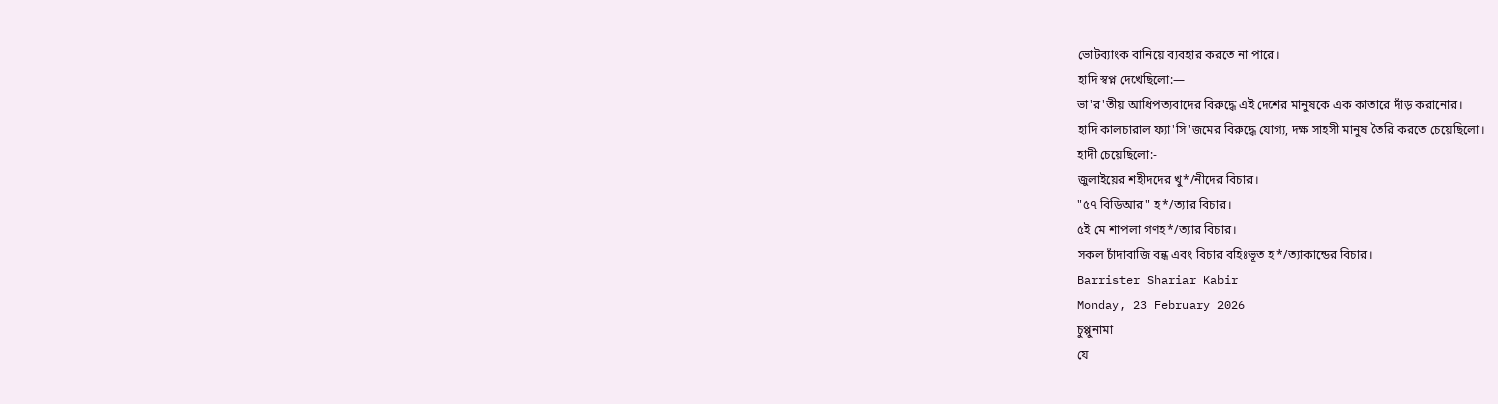ভোটব্যাংক বানিয়ে ব্যবহার করতে না পারে।
হাদি স্বপ্ন দেখেছিলো:—
ভা'র'তীয় আধিপত্যবাদের বিরুদ্ধে এই দেশের মানুষকে এক কাতারে দাঁড় করানোর।
হাদি কালচারাল ফ্যা'সি'জমের বিরুদ্ধে যোগ্য, দক্ষ সাহসী মানুষ তৈরি করতে চেয়েছিলো।
হাদী চেয়েছিলো:-
জুলাইয়ের শহীদদের খু*/নীদের বিচার।
"৫৭ বিডিআর" হ*/ত্যার বিচার।
৫ই মে শাপলা গণহ*/ত্যার বিচার।
সকল চাঁদাবাজি বন্ধ এবং বিচার বহিঃভূত হ*/ত্যাকান্ডের বিচার।
Barrister Shariar Kabir
Monday, 23 February 2026
চুপ্পুনামা
যে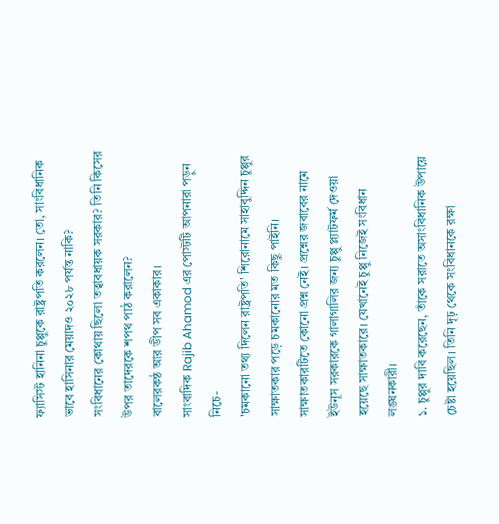ফ্যাসিস্ট হানিনা চুপ্পুকে রাষ্ট্রপতি করলেন। তো, সাংবিধানিক ভাবে হাসিনার মেয়াদও ২০২৮ পর্যন্ত নাকি?
সংবিধানের কোথায় ছিলো তত্বাবধায়ক সরকার? তিনি কিসের উপর তাদেরকে শপথ পাঠ করালেন?
বালেরকন্ঠ আর ডীপ সব একাকার।
সাংবাদিক Rajib Ahamod এর পোস্টটি আপনারা পড়ুন নিচে-
'চমকানো তথ্য দিলেন রাষ্ট্রপতি' শিরোনামে সাহাবুদ্দিন চুপ্পুর সাক্ষাতকার পড়ে চমকানোর মত কিছু পাইনি। সাক্ষাতকারটিতে কোনো প্রশ্ন নেই। প্রশ্নের জবাবের নামে ইউনূস সরকারকে গালাগালির জন্য চুপ্পু প্ল্যাটফর্ম দেওয়া হয়েছে সাক্ষাতকারে। যেখানেই চুপ্পু নিজেই সংবিধান লঙ্ঘনকারী।
১. চুপ্পুর দাবি করেছেন, তাঁকে সরাতে অসাংবিধানিক উপায়ে চেষ্টা হয়েছিল। তিনি দৃঢ় থেকে সংবিধানকে রক্ষা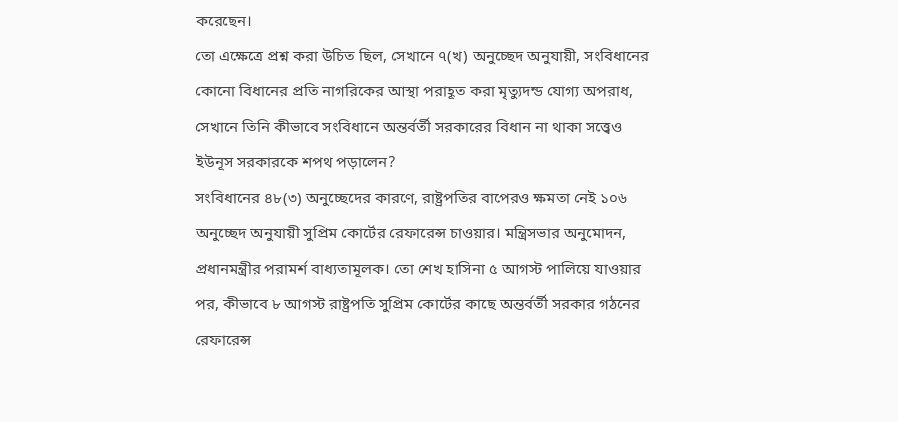করেছেন।
তো এক্ষেত্রে প্রশ্ন করা উচিত ছিল, সেখানে ৭(খ) অনুচ্ছেদ অনুযায়ী, সংবিধানের কোনো বিধানের প্রতি নাগরিকের আস্থা পরাহূত করা মৃত্যুদন্ড যোগ্য অপরাধ, সেখানে তিনি কীভাবে সংবিধানে অন্তর্বর্তী সরকারের বিধান না থাকা সত্ত্বেও ইউনূস সরকারকে শপথ পড়ালেন?
সংবিধানের ৪৮(৩) অনুচ্ছেদের কারণে, রাষ্ট্রপতির বাপেরও ক্ষমতা নেই ১০৬ অনুচ্ছেদ অনুযায়ী সুপ্রিম কোর্টের রেফারেন্স চাওয়ার। মন্ত্রিসভার অনুমোদন, প্রধানমন্ত্রীর পরামর্শ বাধ্যতামূলক। তো শেখ হাসিনা ৫ আগস্ট পালিয়ে যাওয়ার পর, কীভাবে ৮ আগস্ট রাষ্ট্রপতি সুপ্রিম কোর্টের কাছে অন্তর্বর্তী সরকার গঠনের রেফারেন্স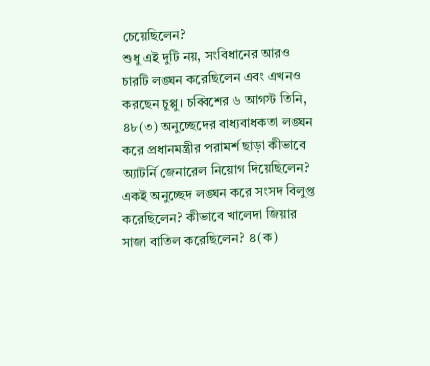চেয়েছিলেন?
শুধু এই দুটি নয়, সংবিধানের আরও চারটি লঙ্ঘন করেছিলেন এবং এখনও করছেন চুপ্পু। চব্বিশের ৬ আগস্ট তিনি, ৪৮(৩) অনুচ্ছেদের বাধ্যবাধকতা লঙ্ঘন করে প্রধানমন্ত্রীর পরামর্শ ছাড়া কীভাবে অ্যাটর্নি জেনারেল নিয়োগ দিয়েছিলেন? একই অনুচ্ছেদ লঙ্ঘন করে সংসদ বিলুপ্ত করেছিলেন? কীভাবে খালেদা জিয়ার সাজা বাতিল করেছিলেন? ৪(ক)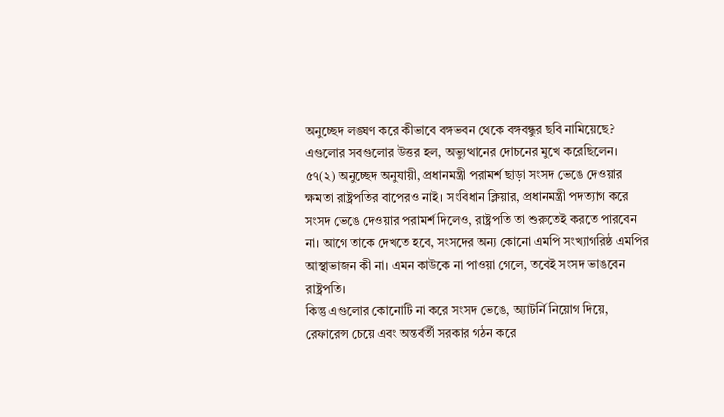অনুচ্ছেদ লঙ্ঘণ করে কীভাবে বঙ্গভবন থেকে বঙ্গবন্ধুর ছবি নামিয়েছে?
এগুলোর সবগুলোর উত্তর হল, অভ্যুত্থানের দোচনের মুখে করেছিলেন। ৫৭(২) অনুচ্ছেদ অনুযায়ী, প্রধানমন্ত্রী পরামর্শ ছাড়া সংসদ ভেঙে দেওয়ার ক্ষমতা রাষ্ট্রপতির বাপেরও নাই। সংবিধান ক্লিয়ার, প্রধানমন্ত্রী পদত্যাগ করে সংসদ ভেঙে দেওয়ার পরামর্শ দিলেও, রাষ্ট্রপতি তা শুরুতেই করতে পারবেন না। আগে তাকে দেখতে হবে, সংসদের অন্য কোনো এমপি সংখ্যাগরিষ্ঠ এমপির আস্থাভাজন কী না। এমন কাউকে না পাওয়া গেলে, তবেই সংসদ ভাঙবেন রাষ্ট্রপতি।
কিন্তু এগুলোর কোনোটি না করে সংসদ ভেঙে, অ্যাটর্নি নিয়োগ দিয়ে, রেফারেন্স চেয়ে এবং অন্তর্বর্তী সরকার গঠন করে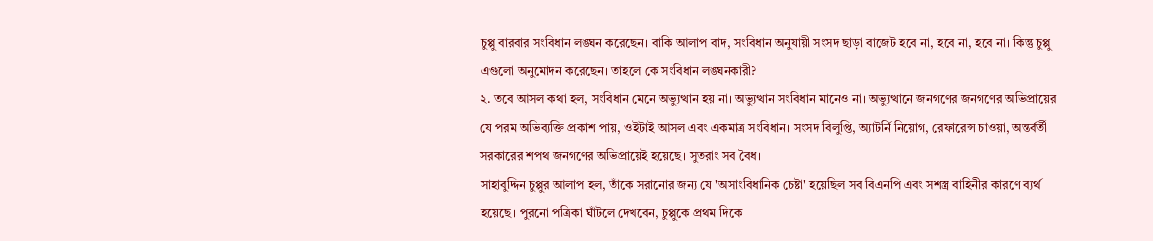চুপ্পু বারবার সংবিধান লঙ্ঘন করেছেন। বাকি আলাপ বাদ, সংবিধান অনুযায়ী সংসদ ছাড়া বাজেট হবে না, হবে না, হবে না। কিন্তু চুপ্পু এগুলো অনুমোদন করেছেন। তাহলে কে সংবিধান লঙ্ঘনকারী?
২. তবে আসল কথা হল, সংবিধান মেনে অভ্যুত্থান হয় না। অভ্যুত্থান সংবিধান মানেও না। অভ্যুত্থানে জনগণের জনগণের অভিপ্রায়ের যে পরম অভিব্যক্তি প্রকাশ পায়, ওইটাই আসল এবং একমাত্র সংবিধান। সংসদ বিলুপ্তি, অ্যাটর্নি নিয়োগ, রেফারেন্স চাওয়া, অন্তর্বর্তী সরকারের শপথ জনগণের অভিপ্রায়েই হয়েছে। সুতরাং সব বৈধ।
সাহাবুদ্দিন চুপ্পুর আলাপ হল, তাঁকে সরানোর জন্য যে 'অসাংবিধানিক চেষ্টা' হয়েছিল সব বিএনপি এবং সশস্ত্র বাহিনীর কারণে ব্যর্থ হয়েছে। পুরনো পত্রিকা ঘাঁটলে দেখবেন, চুপ্পুকে প্রথম দিকে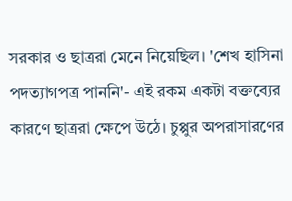সরকার ও ছাত্ররা মেনে নিয়েছিল। 'শেখ হাসিনা পদত্যাগপত্র পাননি'- এই রকম একটা বক্তব্যের কারণে ছাত্ররা ক্ষেপে উঠে। চুপ্পুর অপরাসারণের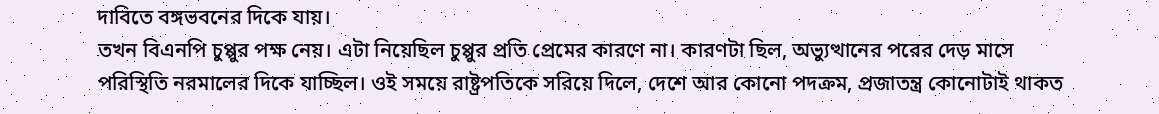দাবিতে বঙ্গভবনের দিকে যায়।
তখন বিএনপি চুপ্পুর পক্ষ নেয়। এটা নিয়েছিল চুপ্পুর প্রতি প্রেমের কারণে না। কারণটা ছিল, অভ্যুত্থানের পরের দেড় মাসে পরিস্থিতি নরমালের দিকে যাচ্ছিল। ওই সময়ে রাষ্ট্রপতিকে সরিয়ে দিলে, দেশে আর কোনো পদক্রম, প্রজাতন্ত্র কোনোটাই থাকত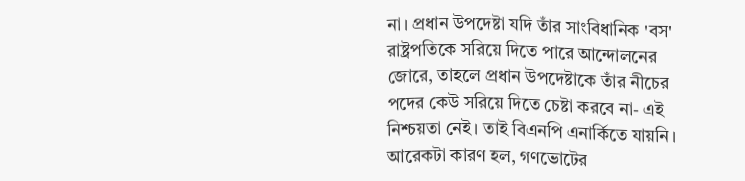না। প্রধান উপদেষ্টা যদি তাঁর সাংবিধানিক 'বস' রাষ্ট্রপতিকে সরিয়ে দিতে পারে আন্দোলনের জোরে, তাহলে প্রধান উপদেষ্টাকে তাঁর নীচের পদের কেউ সরিয়ে দিতে চেষ্টা করবে না- এই নিশ্চয়তা নেই। তাই বিএনপি এনার্কিতে যায়নি। আরেকটা কারণ হল, গণভোটের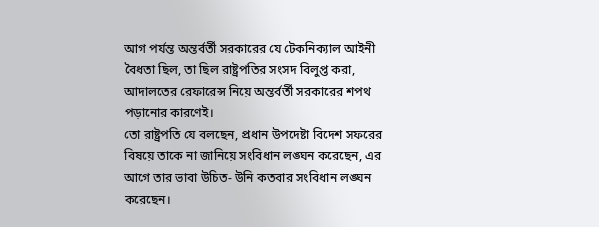আগ পর্যন্ত অন্তর্বর্তী সরকারের যে টেকনিক্যাল আইনী বৈধতা ছিল, তা ছিল রাষ্ট্রপতির সংসদ বিলুপ্ত করা, আদালতের রেফারেন্স নিয়ে অন্তর্বর্তী সরকারের শপথ পড়ানোর কারণেই।
তো রাষ্ট্রপতি যে বলছেন, প্রধান উপদেষ্টা বিদেশ সফরের বিষয়ে তাকে না জানিয়ে সংবিধান লঙ্ঘন করেছেন, এর আগে তার ভাবা উচিত- উনি কতবার সংবিধান লঙ্ঘন করেছেন।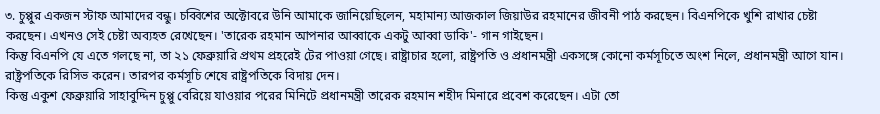৩. চুপ্পুর একজন স্টাফ আমাদের বন্ধু। চব্বিশের অক্টোবরে উনি আমাকে জানিয়েছিলেন, মহামান্য আজকাল জিয়াউর রহমানের জীবনী পাঠ করছেন। বিএনপিকে খুশি রাখার চেষ্টা করছেন। এখনও সেই চেষ্টা অব্যহত রেখেছেন। 'তারেক রহমান আপনার আব্বাকে একটু আব্বা ডাকি'- গান গাইছেন।
কিন্তু বিএনপি যে এতে গলছে না, তা ২১ ফেব্রুয়ারি প্রথম প্রহরেই টের পাওয়া গেছে। রাষ্ট্রাচার হলো, রাষ্ট্রপতি ও প্রধানমন্ত্রী একসঙ্গে কোনো কর্মসূচিতে অংশ নিলে, প্রধানমন্ত্রী আগে যান। রাষ্ট্রপতিকে রিসিভ করেন। তারপর কর্মসূচি শেষে রাষ্ট্রপতিকে বিদায় দেন।
কিন্তু একুশ ফেব্রুয়ারি সাহাবুদ্দিন চুপ্পু বেরিয়ে যাওয়ার পরের মিনিটে প্রধানমন্ত্রী তারেক রহমান শহীদ মিনারে প্রবেশ করেছেন। এটা তো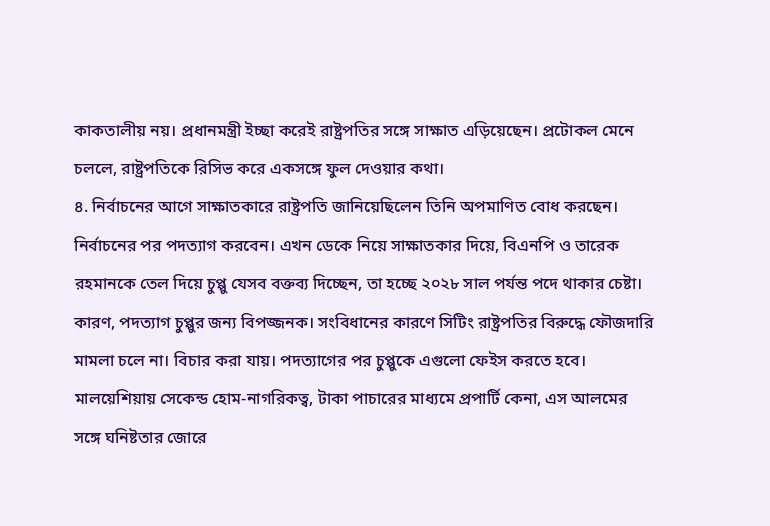কাকতালীয় নয়। প্রধানমন্ত্রী ইচ্ছা করেই রাষ্ট্রপতির সঙ্গে সাক্ষাত এড়িয়েছেন। প্রটোকল মেনে চললে, রাষ্ট্রপতিকে রিসিভ করে একসঙ্গে ফুল দেওয়ার কথা।
৪. নির্বাচনের আগে সাক্ষাতকারে রাষ্ট্রপতি জানিয়েছিলেন তিনি অপমাণিত বোধ করছেন। নির্বাচনের পর পদত্যাগ করবেন। এখন ডেকে নিয়ে সাক্ষাতকার দিয়ে, বিএনপি ও তারেক রহমানকে তেল দিয়ে চুপ্পু যেসব বক্তব্য দিচ্ছেন, তা হচ্ছে ২০২৮ সাল পর্যন্ত পদে থাকার চেষ্টা।
কারণ, পদত্যাগ চুপ্পুর জন্য বিপজ্জনক। সংবিধানের কারণে সিটিং রাষ্ট্রপতির বিরুদ্ধে ফৌজদারি মামলা চলে না। বিচার করা যায়। পদত্যাগের পর চুপ্পুকে এগুলো ফেইস করতে হবে। মালয়েশিয়ায় সেকেন্ড হোম-নাগরিকত্ব, টাকা পাচারের মাধ্যমে প্রপার্টি কেনা, এস আলমের সঙ্গে ঘনিষ্টতার জোরে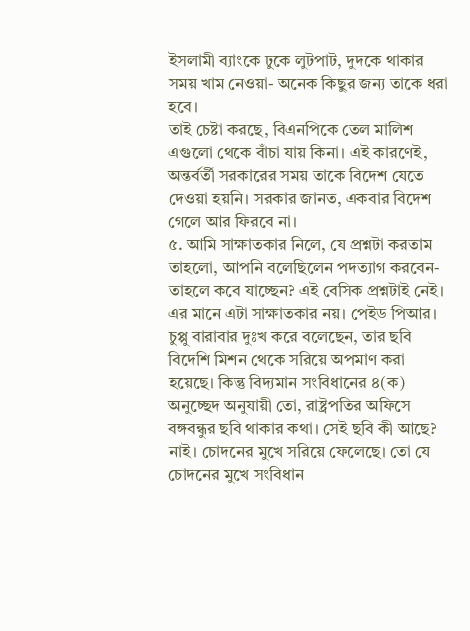ইসলামী ব্যাংকে ঢুকে লুটপাট, দুদকে থাকার সময় খাম নেওয়া- অনেক কিছুর জন্য তাকে ধরা হবে।
তাই চেষ্টা করছে, বিএনপিকে তেল মালিশ এগুলো থেকে বাঁচা যায় কিনা। এই কারণেই, অন্তর্বর্তী সরকারের সময় তাকে বিদেশ যেতে দেওয়া হয়নি। সরকার জানত, একবার বিদেশ গেলে আর ফিরবে না।
৫. আমি সাক্ষাতকার নিলে, যে প্রশ্নটা করতাম তাহলো, আপনি বলেছিলেন পদত্যাগ করবেন- তাহলে কবে যাচ্ছেন? এই বেসিক প্রশ্নটাই নেই। এর মানে এটা সাক্ষাতকার নয়। পেইড পিআর।
চুপ্পু বারাবার দুঃখ করে বলেছেন, তার ছবি বিদেশি মিশন থেকে সরিয়ে অপমাণ করা হয়েছে। কিন্তু বিদ্যমান সংবিধানের ৪(ক) অনুচ্ছেদ অনুযায়ী তো, রাষ্ট্রপতির অফিসে বঙ্গবন্ধুর ছবি থাকার কথা। সেই ছবি কী আছে? নাই। চোদনের মুখে সরিয়ে ফেলেছে। তো যে চোদনের মুখে সংবিধান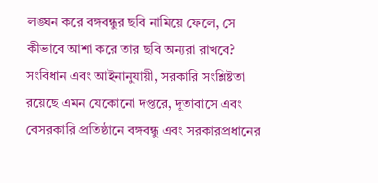লঙ্ঘন করে বঙ্গবন্ধুর ছবি নামিয়ে ফেলে, সে কীভাবে আশা করে তার ছবি অন্যরা রাখবে?
সংবিধান এবং আইনানুযায়ী, সরকারি সংশ্লিষ্টতা রয়েছে এমন যেকোনো দপ্তরে, দূতাবাসে এবং বেসরকারি প্রতিষ্ঠানে বঙ্গবন্ধু এবং সরকারপ্রধানের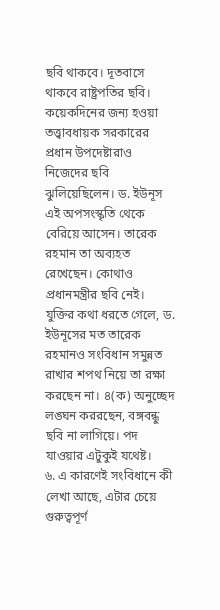ছবি থাকবে। দূতবাসে থাকবে রাষ্ট্রপতির ছবি। কয়েকদিনের জন্য হওয়া তত্ত্বাবধায়ক সরকারের প্রধান উপদেষ্টারাও নিজেদের ছবি ঝুলিয়েছিলেন। ড. ইউনূস এই অপসংস্কৃতি থেকে বেরিয়ে আসেন। তারেক রহমান তা অব্যহত রেখেছেন। কোথাও প্রধানমন্ত্রীর ছবি নেই।
যুক্তির কথা ধরতে গেলে, ড. ইউনূসের মত তারেক রহমানও সংবিধান সমুন্নত রাখার শপথ নিয়ে তা রক্ষা করছেন না। ৪(ক) অনুচ্ছেদ লঙ্ঘন কররছেন, বঙ্গবন্ধু ছবি না লাগিয়ে। পদ যাওয়ার এটুকুই যথেষ্ট।
৬. এ কারণেই সংবিধানে কী লেখা আছে, এটার চেয়ে গুরুত্বপূর্ণ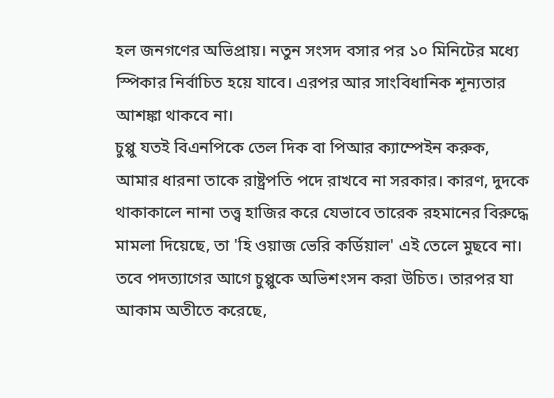হল জনগণের অভিপ্রায়। নতুন সংসদ বসার পর ১০ মিনিটের মধ্যে স্পিকার নির্বাচিত হয়ে যাবে। এরপর আর সাংবিধানিক শূন্যতার আশঙ্কা থাকবে না।
চুপ্পু যতই বিএনপিকে তেল দিক বা পিআর ক্যাম্পেইন করুক, আমার ধারনা তাকে রাষ্ট্রপতি পদে রাখবে না সরকার। কারণ, দুদকে থাকাকালে নানা তত্ত্ব হাজির করে যেভাবে তারেক রহমানের বিরুদ্ধে মামলা দিয়েছে, তা 'হি ওয়াজ ভেরি কর্ডিয়াল' এই তেলে মুছবে না।
তবে পদত্যাগের আগে চুপ্পুকে অভিশংসন করা উচিত। তারপর যা আকাম অতীতে করেছে,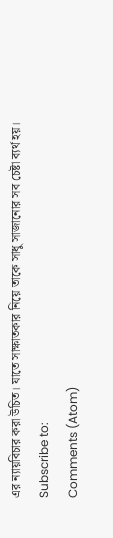এর ন্যায়বিচার করা উচিত। যাতে সাক্ষাতকার নিয়ে তাকে সাধু সাজানোর সব চেষ্টা ব্যর্থ হয়।
Subscribe to:
Comments (Atom)